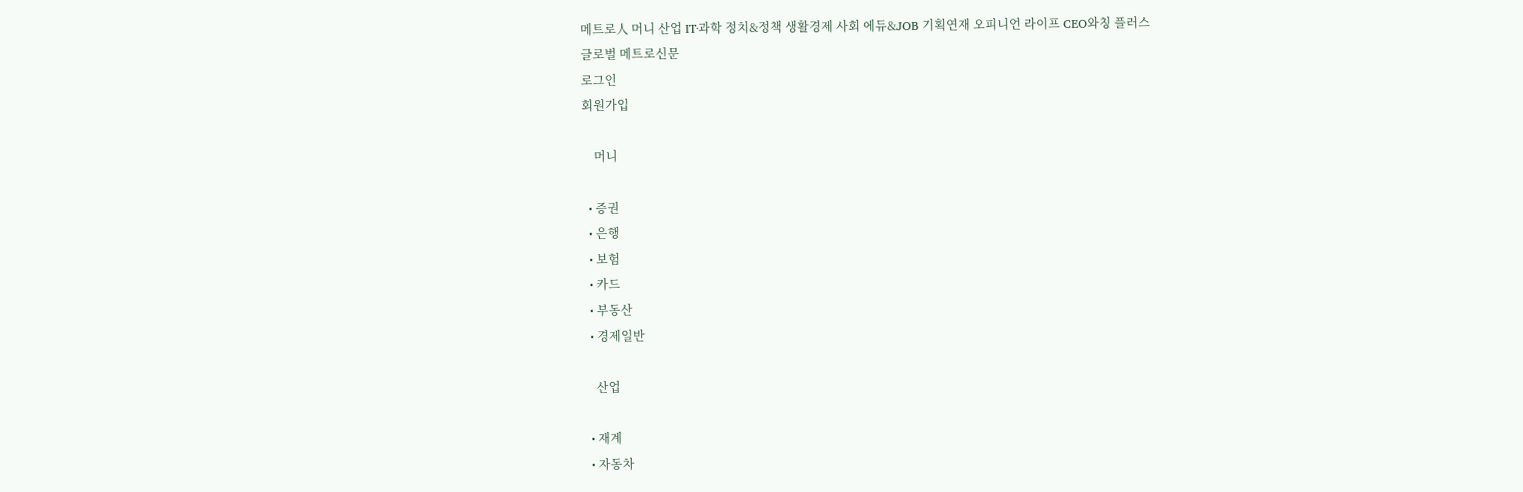메트로人 머니 산업 IT·과학 정치&정책 생활경제 사회 에듀&JOB 기획연재 오피니언 라이프 CEO와칭 플러스
글로벌 메트로신문
로그인
회원가입

    머니

  • 증권
  • 은행
  • 보험
  • 카드
  • 부동산
  • 경제일반

    산업

  • 재계
  • 자동차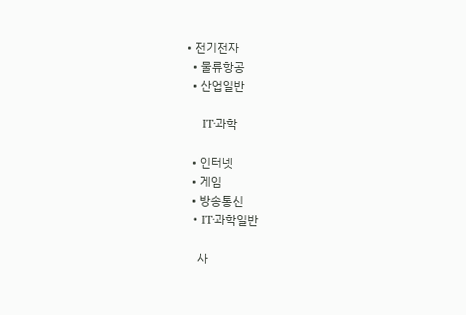• 전기전자
  • 물류항공
  • 산업일반

    IT·과학

  • 인터넷
  • 게임
  • 방송통신
  • IT·과학일반

    사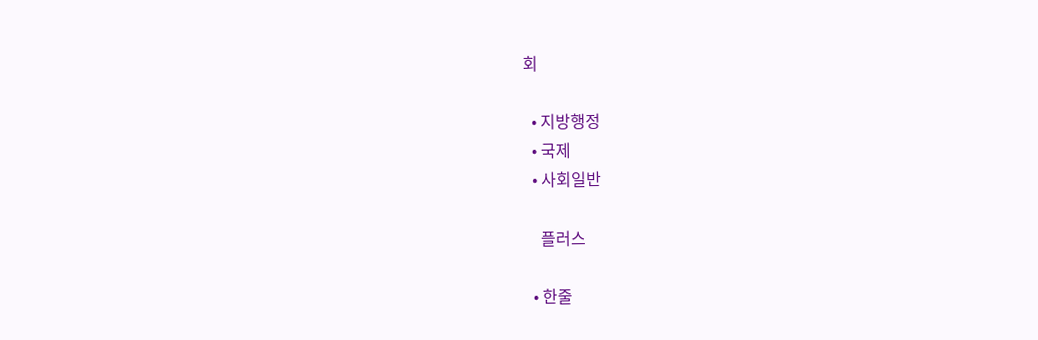회

  • 지방행정
  • 국제
  • 사회일반

    플러스

  • 한줄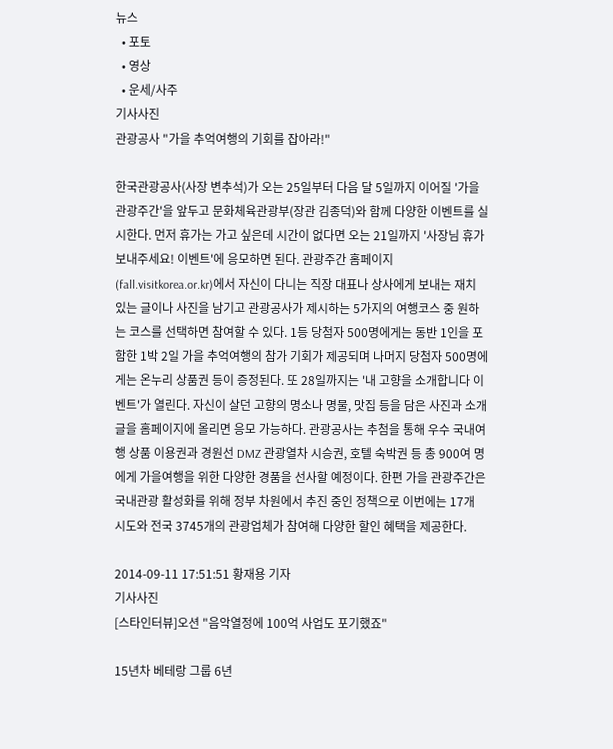뉴스
  • 포토
  • 영상
  • 운세/사주
기사사진
관광공사 "가을 추억여행의 기회를 잡아라!"

한국관광공사(사장 변추석)가 오는 25일부터 다음 달 5일까지 이어질 '가을 관광주간'을 앞두고 문화체육관광부(장관 김종덕)와 함께 다양한 이벤트를 실시한다. 먼저 휴가는 가고 싶은데 시간이 없다면 오는 21일까지 '사장님 휴가 보내주세요! 이벤트'에 응모하면 된다. 관광주간 홈페이지(fall.visitkorea.or.kr)에서 자신이 다니는 직장 대표나 상사에게 보내는 재치 있는 글이나 사진을 남기고 관광공사가 제시하는 5가지의 여행코스 중 원하는 코스를 선택하면 참여할 수 있다. 1등 당첨자 500명에게는 동반 1인을 포함한 1박 2일 가을 추억여행의 참가 기회가 제공되며 나머지 당첨자 500명에게는 온누리 상품권 등이 증정된다. 또 28일까지는 '내 고향을 소개합니다 이벤트'가 열린다. 자신이 살던 고향의 명소나 명물, 맛집 등을 담은 사진과 소개글을 홈페이지에 올리면 응모 가능하다. 관광공사는 추첨을 통해 우수 국내여행 상품 이용권과 경원선 DMZ 관광열차 시승권, 호텔 숙박권 등 총 900여 명에게 가을여행을 위한 다양한 경품을 선사할 예정이다. 한편 가을 관광주간은 국내관광 활성화를 위해 정부 차원에서 추진 중인 정책으로 이번에는 17개 시도와 전국 3745개의 관광업체가 참여해 다양한 할인 혜택을 제공한다.

2014-09-11 17:51:51 황재용 기자
기사사진
[스타인터뷰]오션 "음악열정에 100억 사업도 포기했죠"

15년차 베테랑 그룹 6년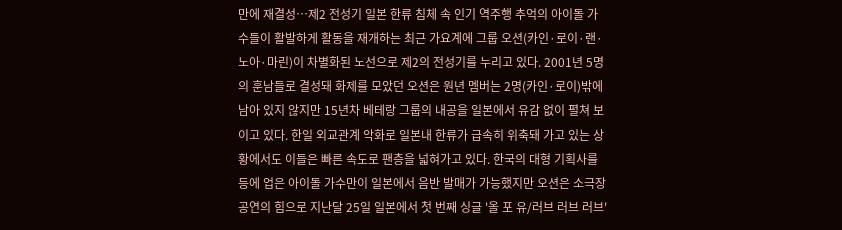만에 재결성…제2 전성기 일본 한류 침체 속 인기 역주행 추억의 아이돌 가수들이 활발하게 활동을 재개하는 최근 가요계에 그룹 오션(카인·로이·랜·노아·마린)이 차별화된 노선으로 제2의 전성기를 누리고 있다. 2001년 5명의 훈남들로 결성돼 화제를 모았던 오션은 원년 멤버는 2명(카인·로이)밖에 남아 있지 않지만 15년차 베테랑 그룹의 내공을 일본에서 유감 없이 펼쳐 보이고 있다. 한일 외교관계 악화로 일본내 한류가 급속히 위축돼 가고 있는 상황에서도 이들은 빠른 속도로 팬층을 넓혀가고 있다. 한국의 대형 기획사를 등에 업은 아이돌 가수만이 일본에서 음반 발매가 가능했지만 오션은 소극장 공연의 힘으로 지난달 25일 일본에서 첫 번째 싱글 '올 포 유/러브 러브 러브'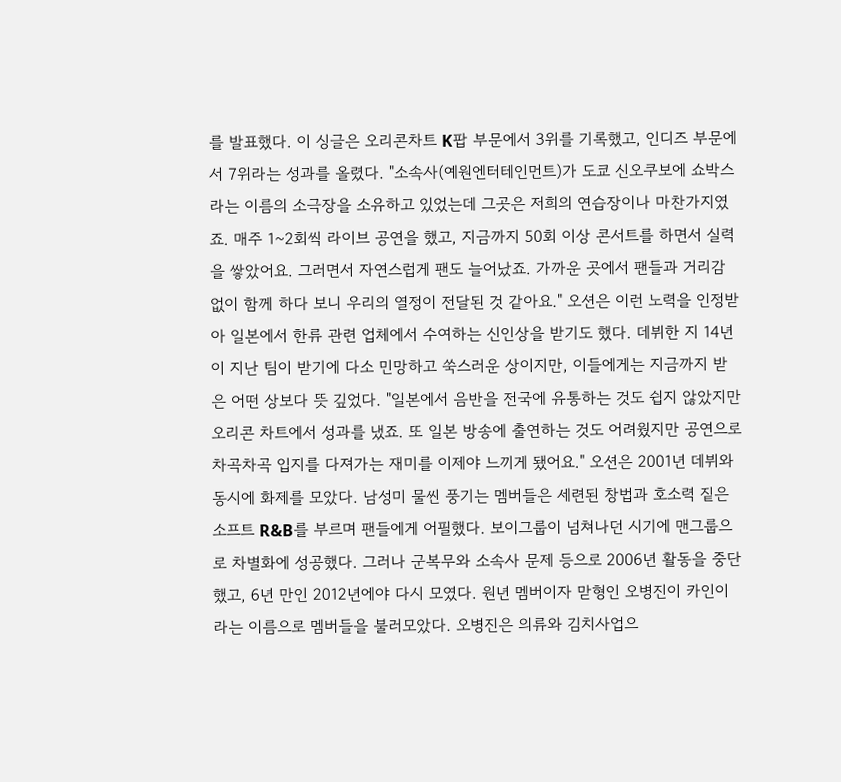를 발표했다. 이 싱글은 오리콘차트 K팝 부문에서 3위를 기록했고, 인디즈 부문에서 7위라는 성과를 올렸다. "소속사(예원엔터테인먼트)가 도쿄 신오쿠보에 쇼박스라는 이름의 소극장을 소유하고 있었는데 그곳은 저희의 연습장이나 마찬가지였죠. 매주 1~2회씩 라이브 공연을 했고, 지금까지 50회 이상 콘서트를 하면서 실력을 쌓았어요. 그러면서 자연스럽게 팬도 늘어났죠. 가까운 곳에서 팬들과 거리감 없이 함께 하다 보니 우리의 열정이 전달된 것 같아요." 오션은 이런 노력을 인정받아 일본에서 한류 관련 업체에서 수여하는 신인상을 받기도 했다. 데뷔한 지 14년이 지난 팀이 받기에 다소 민망하고 쑥스러운 상이지만, 이들에게는 지금까지 받은 어떤 상보다 뜻 깊었다. "일본에서 음반을 전국에 유통하는 것도 쉽지 않았지만 오리콘 차트에서 성과를 냈죠. 또 일본 방송에 출연하는 것도 어려웠지만 공연으로 차곡차곡 입지를 다져가는 재미를 이제야 느끼게 됐어요." 오션은 2001년 데뷔와 동시에 화제를 모았다. 남성미 물씬 풍기는 멤버들은 세련된 창법과 호소력 짙은 소프트 R&B를 부르며 팬들에게 어필했다. 보이그룹이 넘쳐나던 시기에 맨그룹으로 차별화에 성공했다. 그러나 군복무와 소속사 문제 등으로 2006년 활동을 중단했고, 6년 만인 2012년에야 다시 모였다. 원년 멤버이자 맏형인 오병진이 카인이라는 이름으로 멤버들을 불러모았다. 오병진은 의류와 김치사업으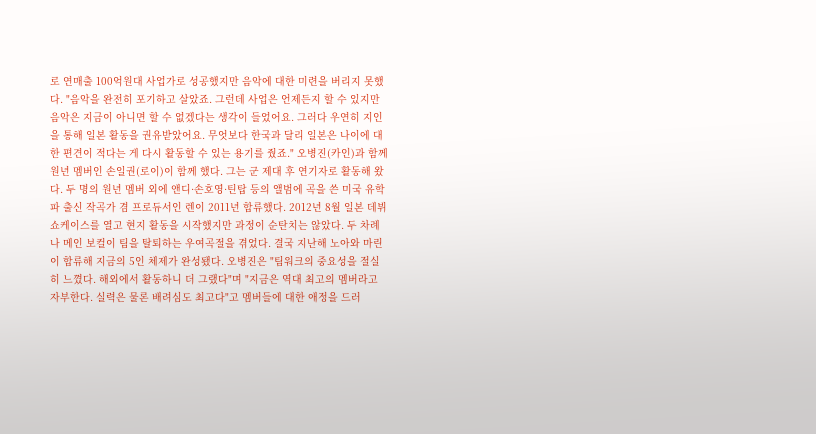로 연매출 100억원대 사업가로 성공했지만 음악에 대한 미련을 버리지 못했다. "음악을 완전히 포기하고 살았죠. 그런데 사업은 언제든지 할 수 있지만 음악은 지금이 아니면 할 수 없겠다는 생각이 들었어요. 그러다 우연히 지인을 통해 일본 활동을 권유받았어요. 무엇보다 한국과 달리 일본은 나이에 대한 편견이 적다는 게 다시 활동할 수 있는 용기를 줬죠." 오병진(카인)과 함께 원년 멤버인 손일권(로이)이 함께 했다. 그는 군 제대 후 연기자로 활동해 왔다. 두 명의 원년 멤버 외에 앤디·손호영·틴탑 등의 앨범에 곡을 쓴 미국 유학파 출신 작곡가 겸 프로듀서인 렌이 2011년 합류했다. 2012년 8월 일본 데뷔 쇼케이스를 열고 현지 활동을 시작했지만 과정이 순탄치는 않았다. 두 차례나 메인 보컬이 팀을 탈퇴하는 우여곡절을 겪었다. 결국 지난해 노아와 마린이 합류해 지금의 5인 체제가 완성됐다. 오병진은 "팀워크의 중요성을 절실히 느꼈다. 해외에서 활동하니 더 그랬다"며 "지금은 역대 최고의 멤버라고 자부한다. 실력은 물론 배려심도 최고다"고 멤버들에 대한 애정을 드러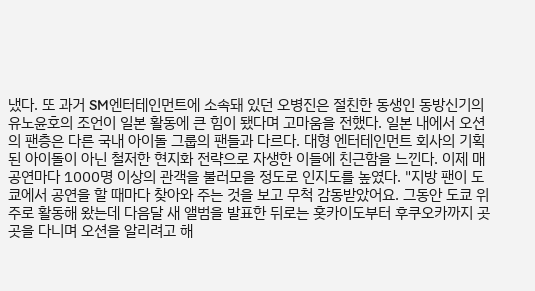냈다. 또 과거 SM엔터테인먼트에 소속돼 있던 오병진은 절친한 동생인 동방신기의 유노윤호의 조언이 일본 활동에 큰 힘이 됐다며 고마움을 전했다. 일본 내에서 오션의 팬층은 다른 국내 아이돌 그룹의 팬들과 다르다. 대형 엔터테인먼트 회사의 기획된 아이돌이 아닌 철저한 현지화 전략으로 자생한 이들에 친근함을 느낀다. 이제 매 공연마다 1000명 이상의 관객을 불러모을 정도로 인지도를 높였다. "지방 팬이 도쿄에서 공연을 할 때마다 찾아와 주는 것을 보고 무척 감동받았어요. 그동안 도쿄 위주로 활동해 왔는데 다음달 새 앨범을 발표한 뒤로는 홋카이도부터 후쿠오카까지 곳곳을 다니며 오션을 알리려고 해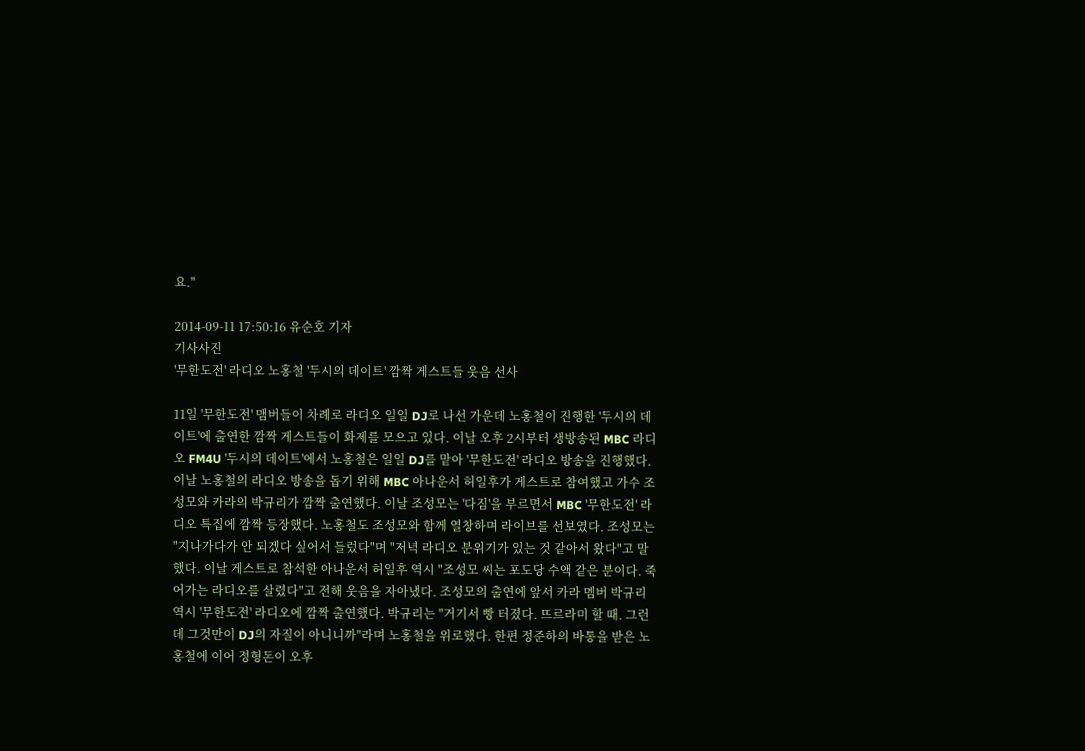요."

2014-09-11 17:50:16 유순호 기자
기사사진
'무한도전' 라디오 노홍철 '두시의 데이트' 깜짝 게스트들 웃음 선사

11일 '무한도전' 맴버들이 차례로 라디오 일일 DJ로 나선 가운데 노홍철이 진행한 '두시의 데이트'에 출연한 깜짝 게스트들이 화제를 모으고 있다. 이날 오후 2시부터 생방송된 MBC 라디오 FM4U '두시의 데이트'에서 노홍철은 일일 DJ를 맡아 '무한도전' 라디오 방송을 진행했다. 이날 노홍철의 라디오 방송을 돕기 위해 MBC 아나운서 허일후가 게스트로 참여했고 가수 조성모와 카라의 박규리가 깜짝 출연했다. 이날 조성모는 '다짐'을 부르면서 MBC '무한도전' 라디오 특집에 깜짝 등장했다. 노홍철도 조성모와 함께 열창하며 라이브를 선보였다. 조성모는 "지나가다가 안 되겠다 싶어서 들렀다"며 "저녁 라디오 분위기가 있는 것 같아서 왔다"고 말했다. 이날 게스트로 참석한 아나운서 허일후 역시 "조성모 씨는 포도당 수액 같은 분이다. 죽어가는 라디오를 살렸다"고 전해 웃음을 자아냈다. 조성모의 출연에 앞서 카라 멤버 박규리 역시 '무한도전' 라디오에 깜짝 출연했다. 박규리는 "거기서 빵 터졌다. 뜨르라미 할 때. 그런데 그것만이 DJ의 자질이 아니니까"라며 노홍철을 위로했다. 한편 정준하의 바통을 받은 노홍철에 이어 정형돈이 오후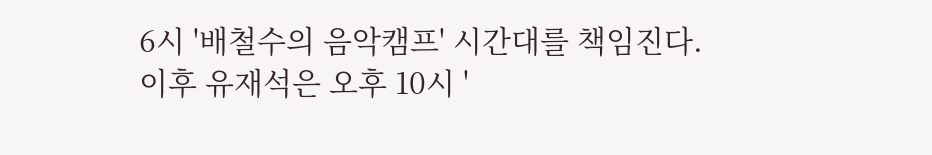6시 '배철수의 음악캠프' 시간대를 책임진다. 이후 유재석은 오후 10시 '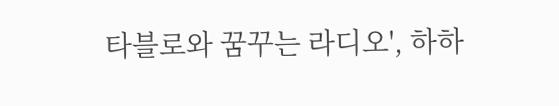타블로와 꿈꾸는 라디오', 하하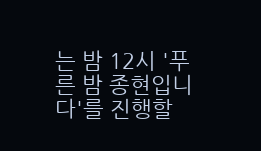는 밤 12시 '푸른 밤 종현입니다'를 진행할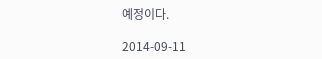예정이다.

2014-09-11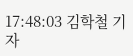17:48:03 김학철 기자